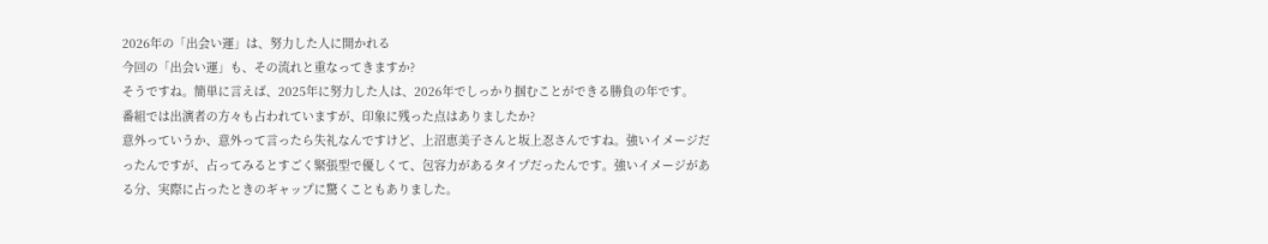2026年の「出会い運」は、努力した人に開かれる
今回の「出会い運」も、その流れと重なってきますか?
そうですね。簡単に言えば、2025年に努力した人は、2026年でしっかり掴むことができる勝負の年です。
番組では出演者の方々も占われていますが、印象に残った点はありましたか?
意外っていうか、意外って言ったら失礼なんですけど、上沼恵美子さんと坂上忍さんですね。強いイメージだったんですが、占ってみるとすごく緊張型で優しくて、包容力があるタイプだったんです。強いイメージがある分、実際に占ったときのギャップに驚くこともありました。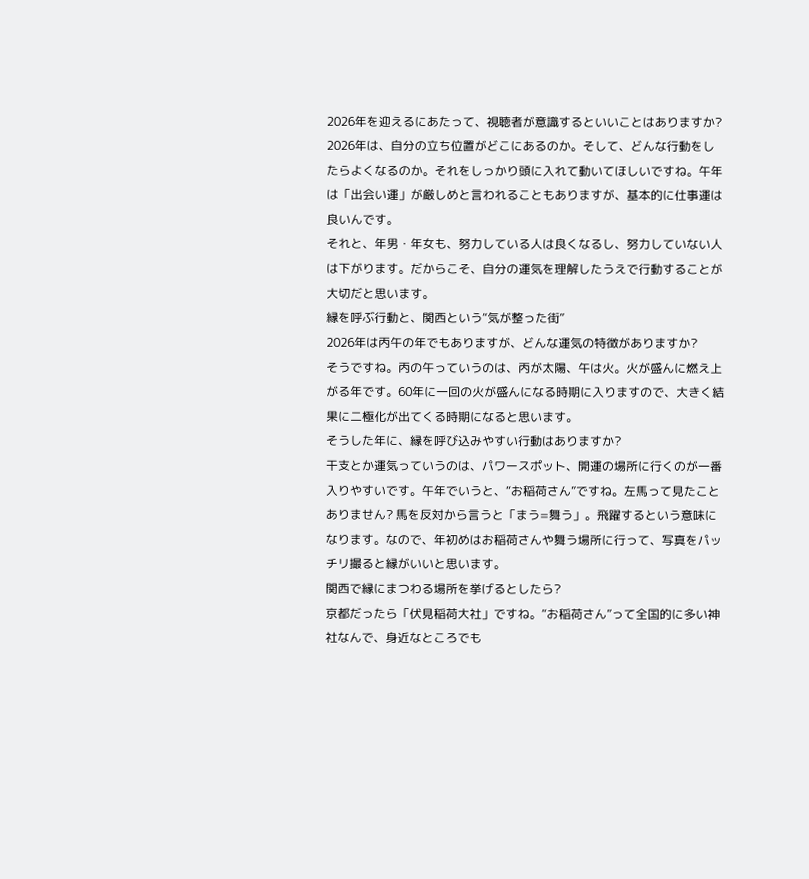2026年を迎えるにあたって、視聴者が意識するといいことはありますか?
2026年は、自分の立ち位置がどこにあるのか。そして、どんな行動をしたらよくなるのか。それをしっかり頭に入れて動いてほしいですね。午年は「出会い運」が厳しめと言われることもありますが、基本的に仕事運は良いんです。
それと、年男・年女も、努力している人は良くなるし、努力していない人は下がります。だからこそ、自分の運気を理解したうえで行動することが大切だと思います。
縁を呼ぶ行動と、関西という“気が整った街”
2026年は丙午の年でもありますが、どんな運気の特徴がありますか?
そうですね。丙の午っていうのは、丙が太陽、午は火。火が盛んに燃え上がる年です。60年に一回の火が盛んになる時期に入りますので、大きく結果に二極化が出てくる時期になると思います。
そうした年に、縁を呼び込みやすい行動はありますか?
干支とか運気っていうのは、パワースポット、開運の場所に行くのが一番入りやすいです。午年でいうと、“お稲荷さん”ですね。左馬って見たことありません? 馬を反対から言うと「まう=舞う」。飛躍するという意味になります。なので、年初めはお稲荷さんや舞う場所に行って、写真をパッチリ撮ると縁がいいと思います。
関西で縁にまつわる場所を挙げるとしたら?
京都だったら「伏見稲荷大社」ですね。“お稲荷さん”って全国的に多い神社なんで、身近なところでも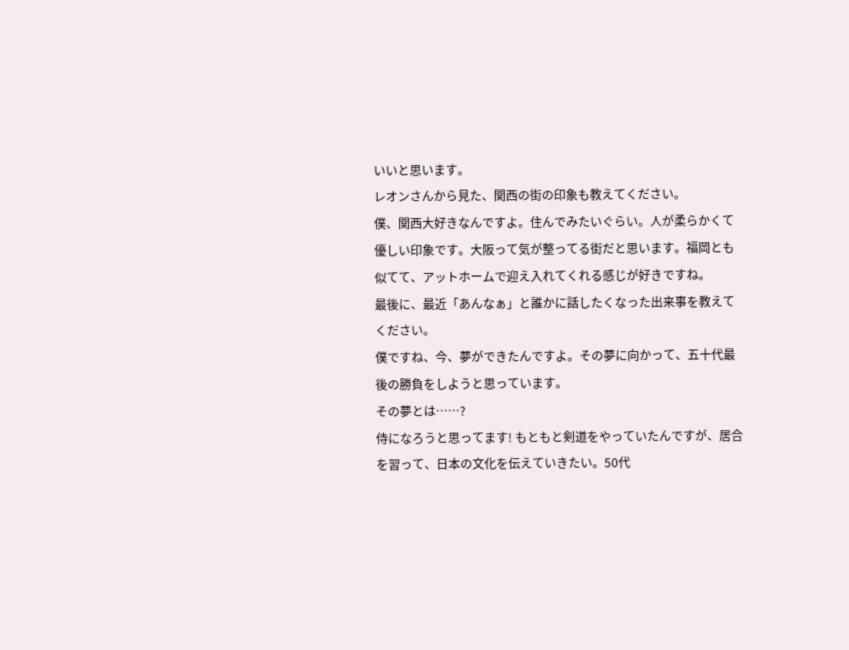いいと思います。
レオンさんから見た、関西の街の印象も教えてください。
僕、関西大好きなんですよ。住んでみたいぐらい。人が柔らかくて優しい印象です。大阪って気が整ってる街だと思います。福岡とも似てて、アットホームで迎え入れてくれる感じが好きですね。
最後に、最近「あんなぁ」と誰かに話したくなった出来事を教えてください。
僕ですね、今、夢ができたんですよ。その夢に向かって、五十代最後の勝負をしようと思っています。
その夢とは……?
侍になろうと思ってます! もともと剣道をやっていたんですが、居合を習って、日本の文化を伝えていきたい。50代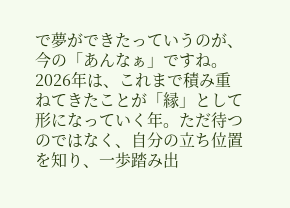で夢ができたっていうのが、今の「あんなぁ」ですね。
2026年は、これまで積み重ねてきたことが「縁」として形になっていく年。ただ待つのではなく、自分の立ち位置を知り、一歩踏み出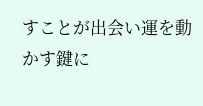すことが出会い運を動かす鍵に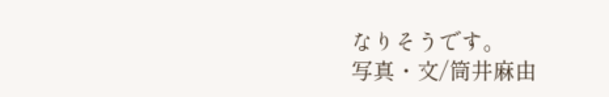なりそうです。
写真・文/筒井麻由